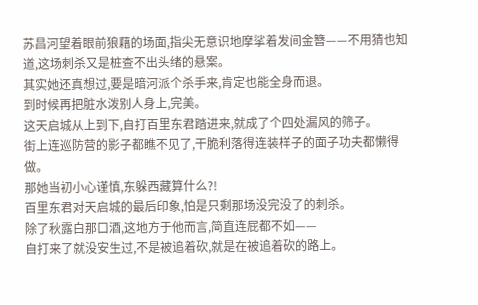苏昌河望着眼前狼藉的场面,指尖无意识地摩挲着发间金簪——不用猜也知道,这场刺杀又是桩查不出头绪的悬案。
其实她还真想过,要是暗河派个杀手来,肯定也能全身而退。
到时候再把脏水泼别人身上,完美。
这天启城从上到下,自打百里东君踏进来,就成了个四处漏风的筛子。
街上连巡防营的影子都瞧不见了,干脆利落得连装样子的面子功夫都懒得做。
那她当初小心谨慎,东躲西藏算什么?!
百里东君对天启城的最后印象,怕是只剩那场没完没了的刺杀。
除了秋露白那口酒,这地方于他而言,简直连屁都不如——
自打来了就没安生过,不是被追着砍,就是在被追着砍的路上。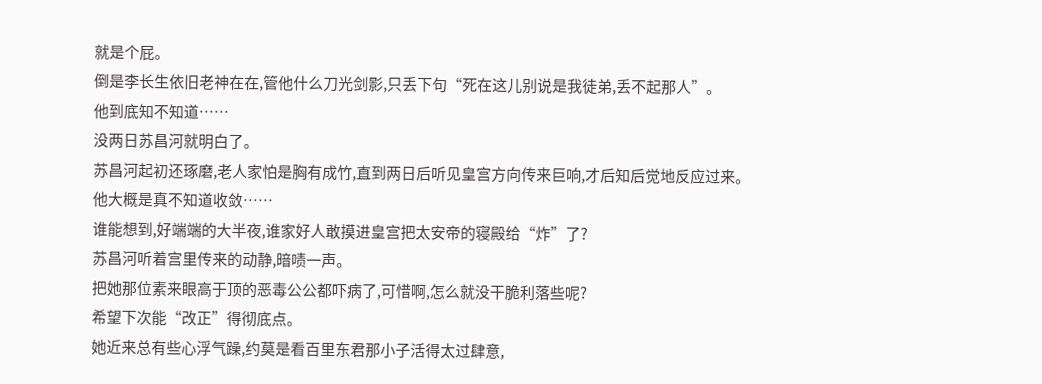就是个屁。
倒是李长生依旧老神在在,管他什么刀光剑影,只丢下句“死在这儿别说是我徒弟,丢不起那人”。
他到底知不知道……
没两日苏昌河就明白了。
苏昌河起初还琢磨,老人家怕是胸有成竹,直到两日后听见皇宫方向传来巨响,才后知后觉地反应过来。
他大概是真不知道收敛……
谁能想到,好端端的大半夜,谁家好人敢摸进皇宫把太安帝的寝殿给“炸”了?
苏昌河听着宫里传来的动静,暗啧一声。
把她那位素来眼高于顶的恶毒公公都吓病了,可惜啊,怎么就没干脆利落些呢?
希望下次能“改正”得彻底点。
她近来总有些心浮气躁,约莫是看百里东君那小子活得太过肆意,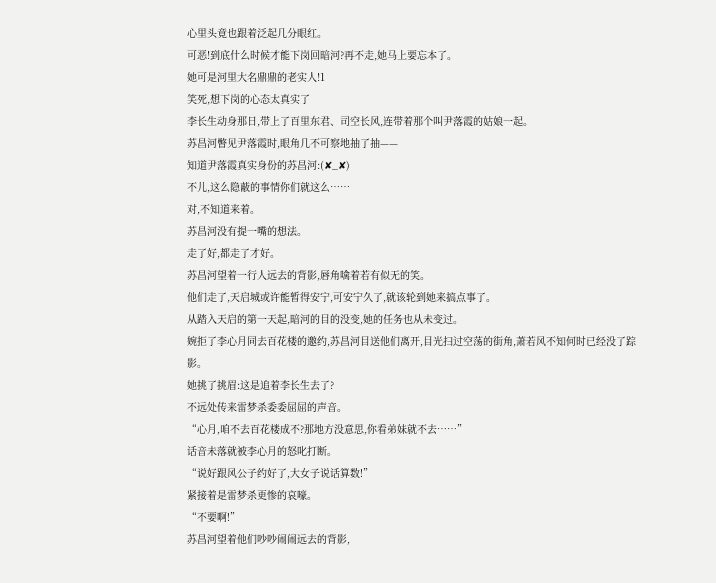心里头竟也跟着泛起几分眼红。
可恶!到底什么时候才能下岗回暗河?再不走,她马上要忘本了。
她可是河里大名鼎鼎的老实人!1
笑死,想下岗的心态太真实了
李长生动身那日,带上了百里东君、司空长风,连带着那个叫尹落霞的姑娘一起。
苏昌河瞥见尹落霞时,眼角几不可察地抽了抽——
知道尹落霞真实身份的苏昌河:(✘_✘)
不儿,这么隐蔽的事情你们就这么……
对,不知道来着。
苏昌河没有提一嘴的想法。
走了好,都走了才好。
苏昌河望着一行人远去的背影,唇角噙着若有似无的笑。
他们走了,天启城或许能暂得安宁,可安宁久了,就该轮到她来搞点事了。
从踏入天启的第一天起,暗河的目的没变,她的任务也从未变过。
婉拒了李心月同去百花楼的邀约,苏昌河目送他们离开,目光扫过空荡的街角,萧若风不知何时已经没了踪影。
她挑了挑眉:这是追着李长生去了?
不远处传来雷梦杀委委屈屈的声音。
“心月,咱不去百花楼成不?那地方没意思,你看弟妹就不去……”
话音未落就被李心月的怒叱打断。
“说好跟风公子约好了,大女子说话算数!”
紧接着是雷梦杀更惨的哀嚎。
“不要啊!”
苏昌河望着他们吵吵闹闹远去的背影,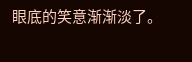眼底的笑意渐渐淡了。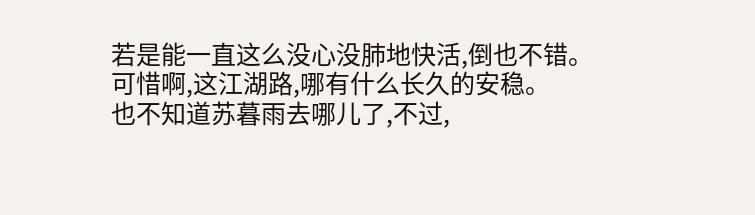若是能一直这么没心没肺地快活,倒也不错。
可惜啊,这江湖路,哪有什么长久的安稳。
也不知道苏暮雨去哪儿了,不过,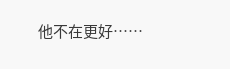他不在更好……